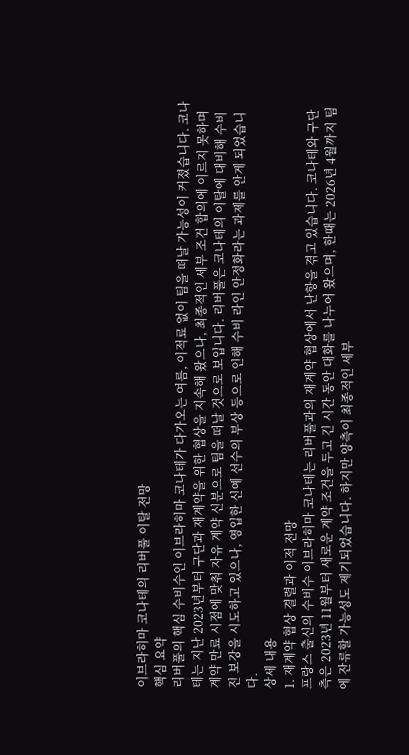이브라히마 코나테의 리버풀 이탈 전망
핵심 요약
리버풀의 핵심 수비수인 이브라히마 코나테가 다가오는 여름, 이적료 없이 팀을 떠날 가능성이 커졌습니다. 코나테는 지난 2023년부터 구단과 재계약을 위한 협상을 지속해 왔으나, 최종적인 세부 조건 합의에 이르지 못하며 계약 만료 시점에 맞춰 자유 계약 신분으로 팀을 떠날 것으로 보입니다. 리버풀은 코나테의 이탈에 대비해 수비진 보강을 시도하고 있으나, 영입한 신예 선수의 부상 등으로 인해 수비 라인 안정화라는 과제를 안게 되었습니다.
상세 내용
1. 재계약 협상 결렬과 이적 전망
프랑스 출신의 수비수 이브라히마 코나테는 리버풀과의 재계약 협상에서 난항을 겪고 있습니다. 코나테와 구단 측은 2023년 11월부터 새로운 계약 조건을 두고 긴 시간 동안 대화를 나누어 왔으며, 한때는 2026년 4월까지 팀에 잔류할 가능성도 제기되었습니다. 하지만 양측이 최종적인 세부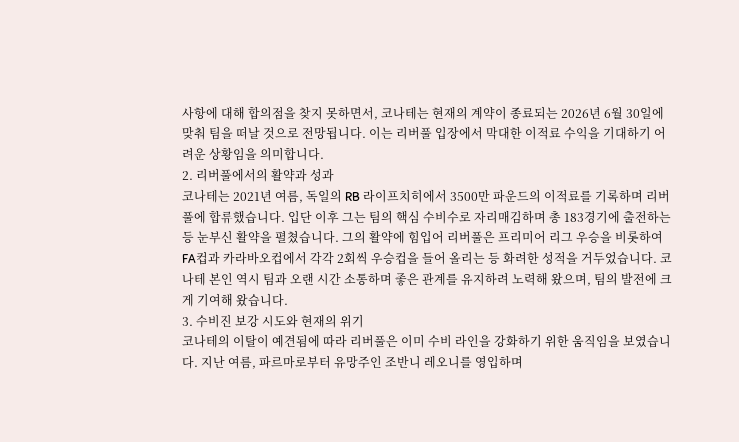사항에 대해 합의점을 찾지 못하면서, 코나테는 현재의 계약이 종료되는 2026년 6월 30일에 맞춰 팀을 떠날 것으로 전망됩니다. 이는 리버풀 입장에서 막대한 이적료 수익을 기대하기 어려운 상황임을 의미합니다.
2. 리버풀에서의 활약과 성과
코나테는 2021년 여름, 독일의 RB 라이프치히에서 3500만 파운드의 이적료를 기록하며 리버풀에 합류했습니다. 입단 이후 그는 팀의 핵심 수비수로 자리매김하며 총 183경기에 출전하는 등 눈부신 활약을 펼쳤습니다. 그의 활약에 힘입어 리버풀은 프리미어 리그 우승을 비롯하여 FA컵과 카라바오컵에서 각각 2회씩 우승컵을 들어 올리는 등 화려한 성적을 거두었습니다. 코나테 본인 역시 팀과 오랜 시간 소통하며 좋은 관계를 유지하려 노력해 왔으며, 팀의 발전에 크게 기여해 왔습니다.
3. 수비진 보강 시도와 현재의 위기
코나테의 이탈이 예견됨에 따라 리버풀은 이미 수비 라인을 강화하기 위한 움직임을 보였습니다. 지난 여름, 파르마로부터 유망주인 조반니 레오니를 영입하며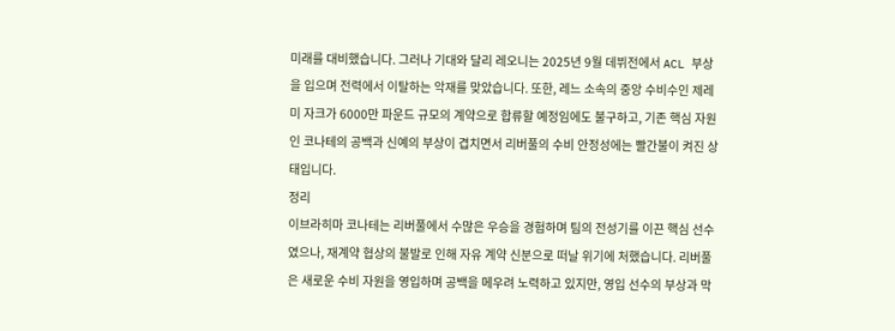미래를 대비했습니다. 그러나 기대와 달리 레오니는 2025년 9월 데뷔전에서 ACL 부상을 입으며 전력에서 이탈하는 악재를 맞았습니다. 또한, 레느 소속의 중앙 수비수인 제레미 자크가 6000만 파운드 규모의 계약으로 합류할 예정임에도 불구하고, 기존 핵심 자원인 코나테의 공백과 신예의 부상이 겹치면서 리버풀의 수비 안정성에는 빨간불이 켜진 상태입니다.
정리
이브라히마 코나테는 리버풀에서 수많은 우승을 경험하며 팀의 전성기를 이끈 핵심 선수였으나, 재계약 협상의 불발로 인해 자유 계약 신분으로 떠날 위기에 처했습니다. 리버풀은 새로운 수비 자원을 영입하며 공백을 메우려 노력하고 있지만, 영입 선수의 부상과 막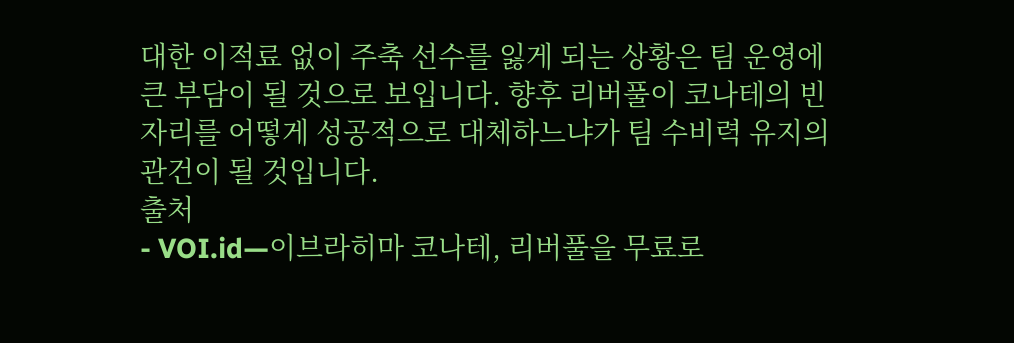대한 이적료 없이 주축 선수를 잃게 되는 상황은 팀 운영에 큰 부담이 될 것으로 보입니다. 향후 리버풀이 코나테의 빈자리를 어떻게 성공적으로 대체하느냐가 팀 수비력 유지의 관건이 될 것입니다.
출처
- VOI.id—이브라히마 코나테, 리버풀을 무료로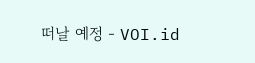떠날 예정 - VOI.id